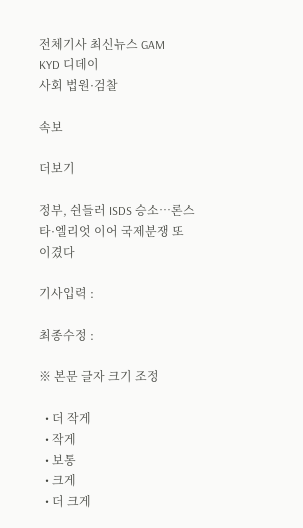전체기사 최신뉴스 GAM
KYD 디데이
사회 법원·검찰

속보

더보기

정부, 쉰들러 ISDS 승소…론스타·엘리엇 이어 국제분쟁 또 이겼다

기사입력 :

최종수정 :

※ 본문 글자 크기 조정

  • 더 작게
  • 작게
  • 보통
  • 크게
  • 더 크게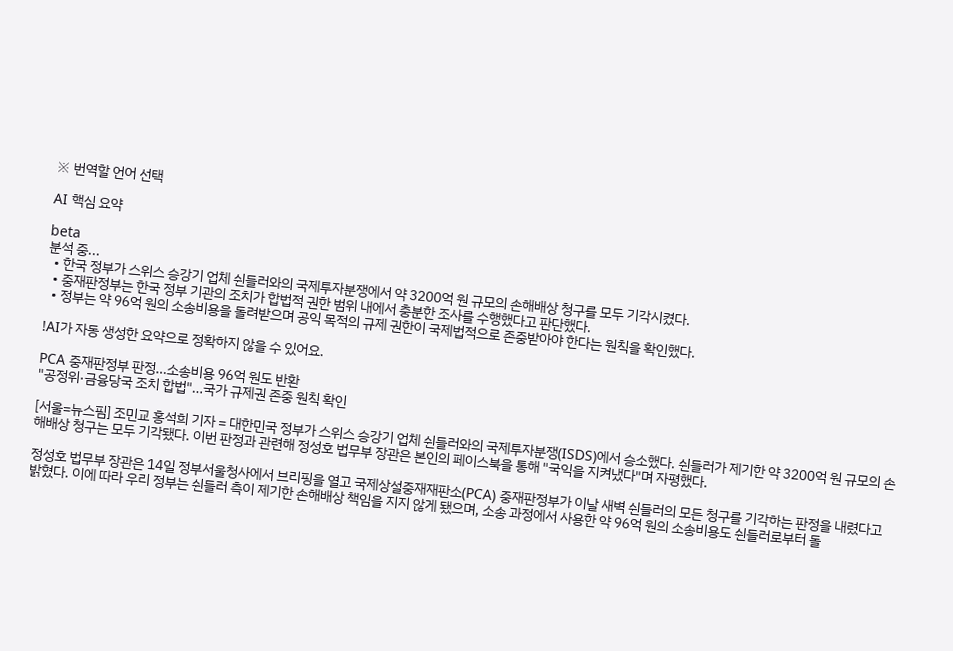※ 번역할 언어 선택

AI 핵심 요약

beta
분석 중...
  • 한국 정부가 스위스 승강기 업체 쉰들러와의 국제투자분쟁에서 약 3200억 원 규모의 손해배상 청구를 모두 기각시켰다.
  • 중재판정부는 한국 정부 기관의 조치가 합법적 권한 범위 내에서 충분한 조사를 수행했다고 판단했다.
  • 정부는 약 96억 원의 소송비용을 돌려받으며 공익 목적의 규제 권한이 국제법적으로 존중받아야 한다는 원칙을 확인했다.

!AI가 자동 생성한 요약으로 정확하지 않을 수 있어요.

PCA 중재판정부 판정…소송비용 96억 원도 반환
"공정위·금융당국 조치 합법"…국가 규제권 존중 원칙 확인

[서울=뉴스핌] 조민교 홍석희 기자 = 대한민국 정부가 스위스 승강기 업체 쉰들러와의 국제투자분쟁(ISDS)에서 승소했다. 쉰들러가 제기한 약 3200억 원 규모의 손해배상 청구는 모두 기각됐다. 이번 판정과 관련해 정성호 법무부 장관은 본인의 페이스북을 통해 "국익을 지켜냈다"며 자평했다.

정성호 법무부 장관은 14일 정부서울청사에서 브리핑을 열고 국제상설중재재판소(PCA) 중재판정부가 이날 새벽 쉰들러의 모든 청구를 기각하는 판정을 내렸다고 밝혔다. 이에 따라 우리 정부는 쉰들러 측이 제기한 손해배상 책임을 지지 않게 됐으며, 소송 과정에서 사용한 약 96억 원의 소송비용도 쉰들러로부터 돌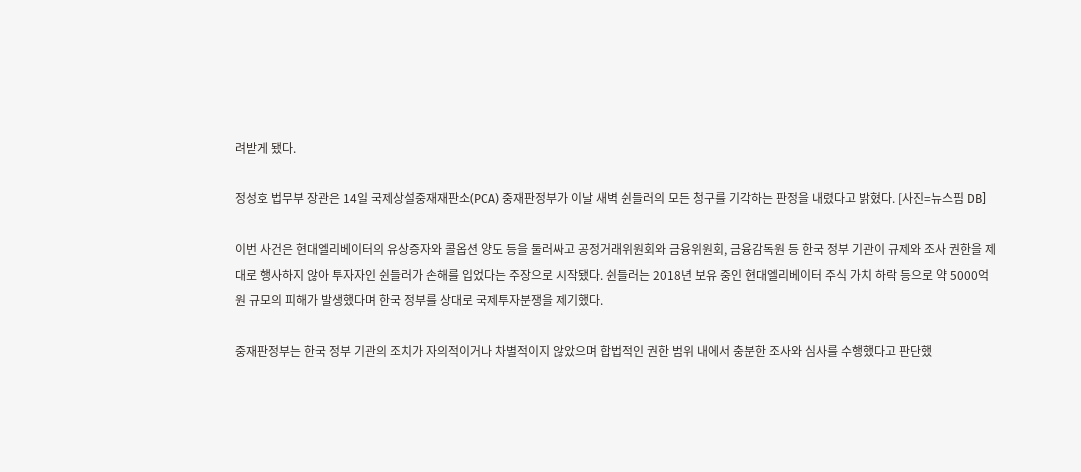려받게 됐다.

정성호 법무부 장관은 14일 국제상설중재재판소(PCA) 중재판정부가 이날 새벽 쉰들러의 모든 청구를 기각하는 판정을 내렸다고 밝혔다. [사진=뉴스핌 DB]

이번 사건은 현대엘리베이터의 유상증자와 콜옵션 양도 등을 둘러싸고 공정거래위원회와 금융위원회, 금융감독원 등 한국 정부 기관이 규제와 조사 권한을 제대로 행사하지 않아 투자자인 쉰들러가 손해를 입었다는 주장으로 시작됐다. 쉰들러는 2018년 보유 중인 현대엘리베이터 주식 가치 하락 등으로 약 5000억 원 규모의 피해가 발생했다며 한국 정부를 상대로 국제투자분쟁을 제기했다.

중재판정부는 한국 정부 기관의 조치가 자의적이거나 차별적이지 않았으며 합법적인 권한 범위 내에서 충분한 조사와 심사를 수행했다고 판단했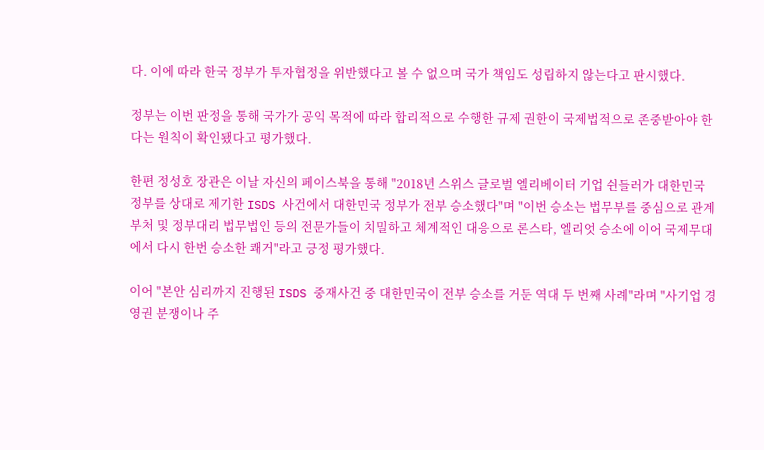다. 이에 따라 한국 정부가 투자협정을 위반했다고 볼 수 없으며 국가 책임도 성립하지 않는다고 판시했다.

정부는 이번 판정을 통해 국가가 공익 목적에 따라 합리적으로 수행한 규제 권한이 국제법적으로 존중받아야 한다는 원칙이 확인됐다고 평가했다.

한편 정성호 장관은 이날 자신의 페이스북을 통해 "2018년 스위스 글로벌 엘리베이터 기업 쉰들러가 대한민국 정부를 상대로 제기한 ISDS 사건에서 대한민국 정부가 전부 승소했다"며 "이번 승소는 법무부를 중심으로 관계부처 및 정부대리 법무법인 등의 전문가들이 치밀하고 체계적인 대응으로 론스타, 엘리엇 승소에 이어 국제무대에서 다시 한번 승소한 쾌거"라고 긍정 평가했다.

이어 "본안 심리까지 진행된 ISDS 중재사건 중 대한민국이 전부 승소를 거둔 역대 두 번째 사례"라며 "사기업 경영권 분쟁이나 주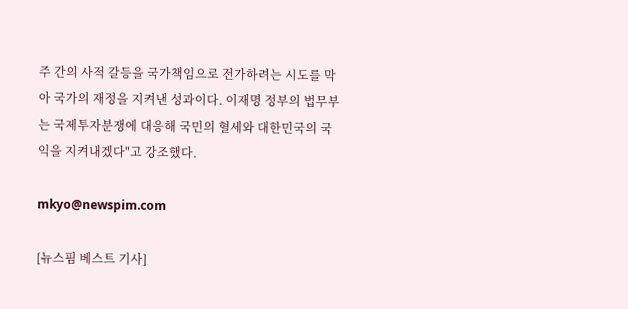주 간의 사적 갈등을 국가책임으로 전가하려는 시도를 막아 국가의 재정을 지켜낸 성과이다. 이재명 정부의 법무부는 국제투자분쟁에 대응해 국민의 혈세와 대한민국의 국익을 지켜내겠다"고 강조했다.

mkyo@newspim.com

[뉴스핌 베스트 기사]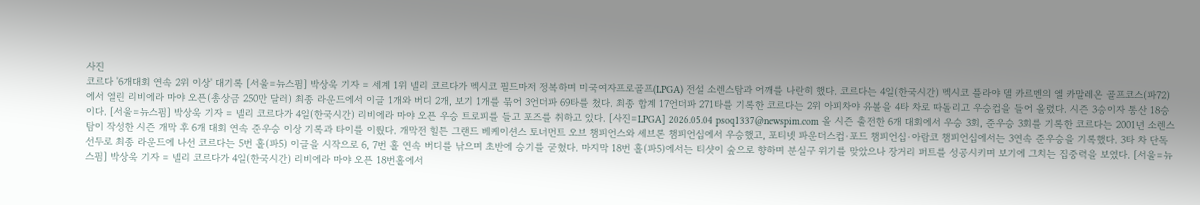사진
코르다 '6개대회 연속 2위 이상' 대기록 [서울=뉴스핌] 박상욱 기자 = 세계 1위 넬리 코르다가 멕시코 필드마저 정복하며 미국여자프로골프(LPGA) 전설 소렌스탐과 어깨를 나란히 했다. 코르다는 4일(한국시간) 멕시코 플라야 델 카르멘의 엘 카말레온 골프코스(파72)에서 열린 리비에라 마야 오픈(총상금 250만 달러) 최종 라운드에서 이글 1개와 버디 2개, 보기 1개를 묶어 3언더파 69타를 쳤다. 최종 합계 17언더파 271타를 기록한 코르다는 2위 아피차야 유볼을 4타 차로 따돌리고 우승컵을 들어 올렸다. 시즌 3승이자 통산 18승이다. [서울=뉴스핌] 박상욱 기자 = 넬리 코르다가 4일(한국시간) 리비에라 마야 오픈 우승 트로피를 들고 포즈를 취하고 있다. [사진=LPGA] 2026.05.04 psoq1337@newspim.com 올 시즌 출전한 6개 대회에서 우승 3회, 준우승 3회를 기록한 코르다는 2001년 소렌스탐이 작성한 시즌 개막 후 6개 대회 연속 준우승 이상 기록과 타이를 이뤘다. 개막전 힐튼 그랜드 베케이션스 토너먼트 오브 챔피언스와 셰브론 챔피언십에서 우승했고, 포티넷 파운더스컵·포드 챔피언십·아람코 챔피언십에서는 3연속 준우승을 기록했다. 3타 차 단독 선두로 최종 라운드에 나선 코르다는 5번 홀(파5) 이글을 시작으로 6, 7번 홀 연속 버디를 낚으며 초반에 승기를 굳혔다. 마지막 18번 홀(파5)에서는 티샷이 숲으로 향하며 분실구 위기를 맞았으나 장거리 퍼트를 성공시키며 보기에 그치는 집중력을 보였다. [서울=뉴스핌] 박상욱 기자 = 넬리 코르다가 4일(한국시간) 리비에라 마야 오픈 18번홀에서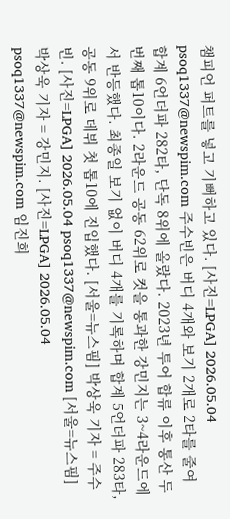챔피언 퍼트를 넣고 기뻐하고 있다. [사진=LPGA] 2026.05.04 psoq1337@newspim.com 주수빈은 버디 4개와 보기 2개로 2타를 줄여 합계 6언더파 282타, 단독 8위에 올랐다. 2023년 투어 합류 이후 통산 두 번째 톱10이다. 2라운드 공동 62위로 컷을 통과한 강민지는 3~4라운드에서 반등했다. 최종일 보기 없이 버디 4개를 기록하며 합계 5언더파 283타, 공동 9위로 데뷔 첫 톱10에 진입했다. [서울=뉴스핌] 박상욱 기자 = 주수빈. [사진=LPGA] 2026.05.04 psoq1337@newspim.com [서울=뉴스핌] 박상욱 기자 = 강민지. [사진=LPGA] 2026.05.04 psoq1337@newspim.com 임진희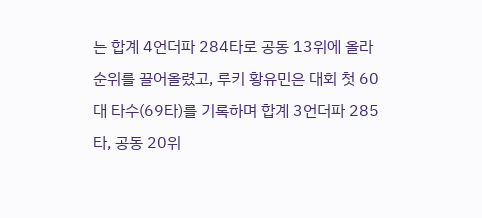는 합계 4언더파 284타로 공동 13위에 올라 순위를 끌어올렸고, 루키 황유민은 대회 첫 60대 타수(69타)를 기록하며 합계 3언더파 285타, 공동 20위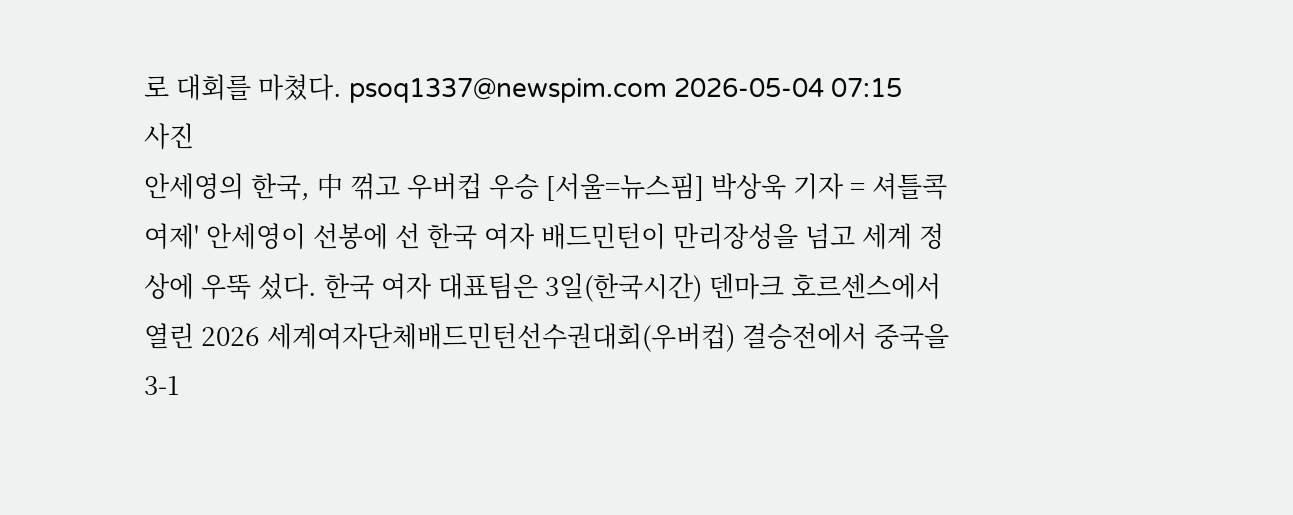로 대회를 마쳤다. psoq1337@newspim.com 2026-05-04 07:15
사진
안세영의 한국, 中 꺾고 우버컵 우승 [서울=뉴스핌] 박상욱 기자 = 셔틀콕 여제' 안세영이 선봉에 선 한국 여자 배드민턴이 만리장성을 넘고 세계 정상에 우뚝 섰다. 한국 여자 대표팀은 3일(한국시간) 덴마크 호르센스에서 열린 2026 세계여자단체배드민턴선수권대회(우버컵) 결승전에서 중국을 3-1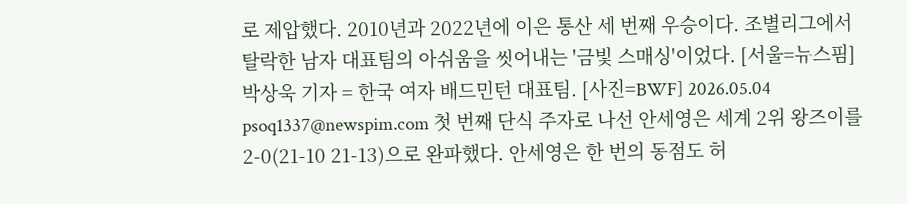로 제압했다. 2010년과 2022년에 이은 통산 세 번째 우승이다. 조별리그에서 탈락한 남자 대표팀의 아쉬움을 씻어내는 '금빛 스매싱'이었다. [서울=뉴스핌] 박상욱 기자 = 한국 여자 배드민턴 대표팀. [사진=BWF] 2026.05.04 psoq1337@newspim.com 첫 번째 단식 주자로 나선 안세영은 세계 2위 왕즈이를 2-0(21-10 21-13)으로 완파했다. 안세영은 한 번의 동점도 허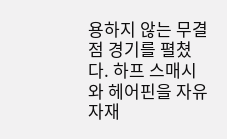용하지 않는 무결점 경기를 펼쳤다. 하프 스매시와 헤어핀을 자유자재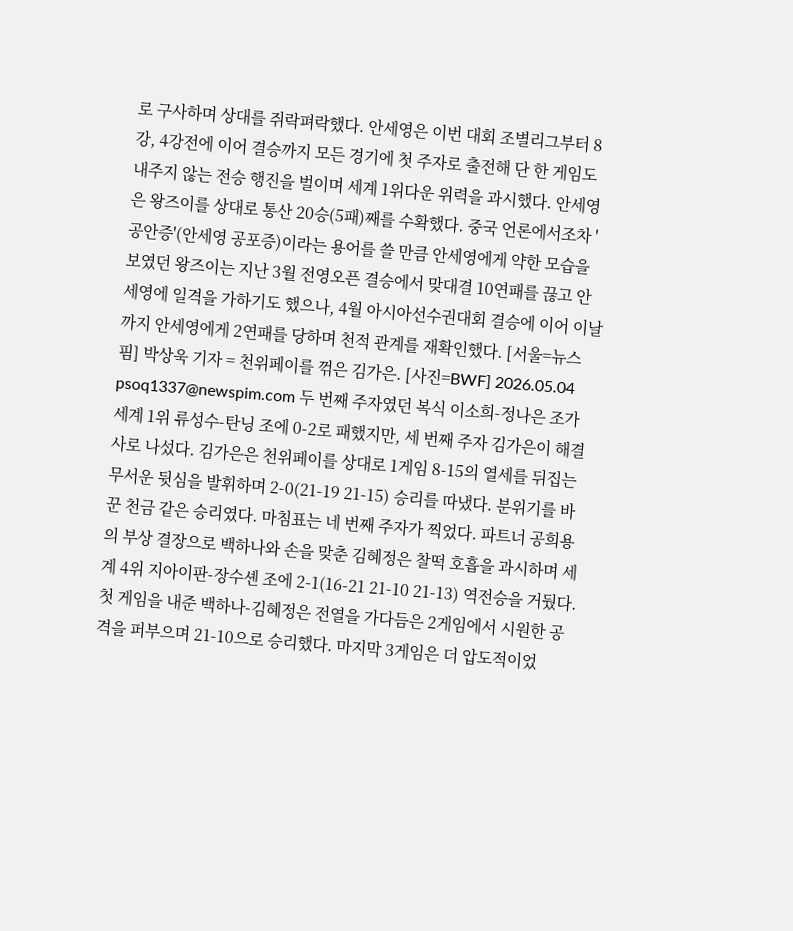로 구사하며 상대를 쥐락펴락했다. 안세영은 이번 대회 조별리그부터 8강, 4강전에 이어 결승까지 모든 경기에 첫 주자로 출전해 단 한 게임도 내주지 않는 전승 행진을 벌이며 세계 1위다운 위력을 과시했다. 안세영은 왕즈이를 상대로 통산 20승(5패)째를 수확했다. 중국 언론에서조차 '공안증'(안세영 공포증)이라는 용어를 쓸 만큼 안세영에게 약한 모습을 보였던 왕즈이는 지난 3월 전영오픈 결승에서 맞대결 10연패를 끊고 안세영에 일격을 가하기도 했으나, 4월 아시아선수권대회 결승에 이어 이날까지 안세영에게 2연패를 당하며 천적 관계를 재확인했다. [서울=뉴스핌] 박상욱 기자 = 천위페이를 꺾은 김가은. [사진=BWF] 2026.05.04 psoq1337@newspim.com 두 번째 주자였던 복식 이소희-정나은 조가 세계 1위 류성수-탄닝 조에 0-2로 패했지만, 세 번째 주자 김가은이 해결사로 나섰다. 김가은은 천위페이를 상대로 1게임 8-15의 열세를 뒤집는 무서운 뒷심을 발휘하며 2-0(21-19 21-15) 승리를 따냈다. 분위기를 바꾼 천금 같은 승리였다. 마침표는 네 번째 주자가 찍었다. 파트너 공희용의 부상 결장으로 백하나와 손을 맞춘 김혜정은 찰떡 호흡을 과시하며 세계 4위 지아이판-장수셴 조에 2-1(16-21 21-10 21-13) 역전승을 거뒀다. 첫 게임을 내준 백하나-김혜정은 전열을 가다듬은 2게임에서 시원한 공격을 퍼부으며 21-10으로 승리했다. 마지막 3게임은 더 압도적이었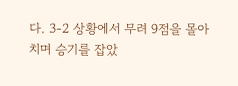다. 3-2 상황에서 무려 9점을 몰아치며 승기를 잡았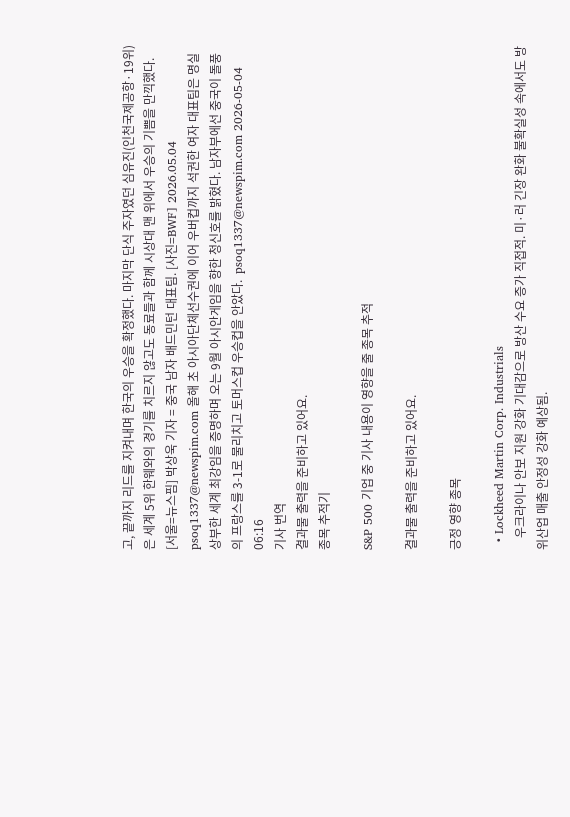고, 끝까지 리드를 지켜내며 한국의 우승을 확정했다. 마지막 단식 주자였던 심유진(인천국제공항·19위)은 세계 5위 한웨와의 경기를 치르지 않고도 동료들과 함께 시상대 맨 위에서 우승의 기쁨을 만끽했다. [서울=뉴스핌] 박상욱 기자 = 중국 남자 배드민턴 대표팀. [사진=BWF] 2026.05.04 psoq1337@newspim.com 올해 초 아시아단체선수권에 이어 우버컵까지 석권한 여자 대표팀은 명실상부한 세계 최강임을 증명하며 오는 9월 아시안게임을 향한 청신호를 밝혔다. 남자부에선 중국이 돌풍의 프랑스를 3-1로 물리치고 토머스컵 우승컵을 안았다.  psoq1337@newspim.com 2026-05-04 06:16
기사 번역
결과물 출력을 준비하고 있어요.
종목 추적기

S&P 500 기업 중 기사 내용이 영향을 줄 종목 추적

결과물 출력을 준비하고 있어요.

긍정 영향 종목

  • Lockheed Martin Corp. Industrials
    우크라이나 안보 지원 강화 기대감으로 방산 수요 증가 직접적. 미·러 긴장 완화 불확실성 속에서도 방위산업 매출 안정성 강화 예상됨.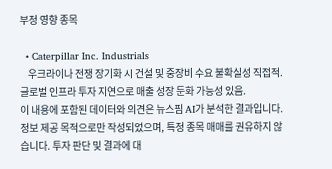부정 영향 종목

  • Caterpillar Inc. Industrials
    우크라이나 전쟁 장기화 시 건설 및 중장비 수요 불확실성 직접적. 글로벌 인프라 투자 지연으로 매출 성장 둔화 가능성 있음.
이 내용에 포함된 데이터와 의견은 뉴스핌 AI가 분석한 결과입니다. 정보 제공 목적으로만 작성되었으며, 특정 종목 매매를 권유하지 않습니다. 투자 판단 및 결과에 대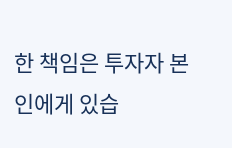한 책임은 투자자 본인에게 있습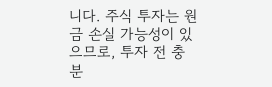니다. 주식 투자는 원금 손실 가능성이 있으므로, 투자 전 충분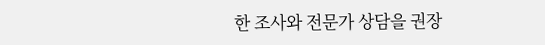한 조사와 전문가 상담을 권장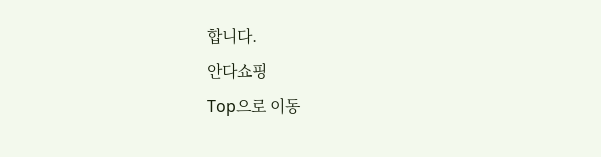합니다.
안다쇼핑
Top으로 이동